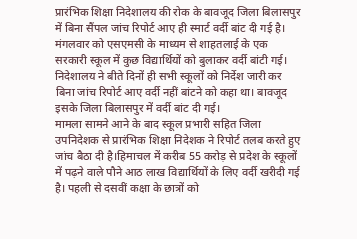प्रारंभिक शिक्षा निदेशालय की रोक के बावजूद जिला बिलासपुर में बिना सैंपल जांच रिपोर्ट आए ही स्मार्ट वर्दी बांट दी गई है। मंगलवार को एसएमसी के माध्यम से शाहतलाई के एक सरकारी स्कूल में कुछ विद्यार्थियों को बुलाकर वर्दी बांटी गई। निदेशालय ने बीते दिनों ही सभी स्कूलों को निर्देश जारी कर बिना जांच रिपोर्ट आए वर्दी नहीं बांटने को कहा था। बावजूद इसके जिला बिलासपुर में वर्दी बांट दी गई।
मामला सामने आने के बाद स्कूल प्रभारी सहित जिला उपनिदेशक से प्रारंभिक शिक्षा निदेशक ने रिपोर्ट तलब करते हुए जांच बैठा दी है।हिमाचल में करीब 55 करोड़ से प्रदेश के स्कूलों में पढ़ने वाले पौने आठ लाख विद्यार्थियों के लिए वर्दी खरीदी गई है। पहली से दसवीं कक्षा के छात्रों को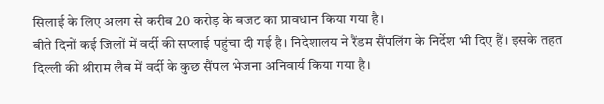सिलाई के लिए अलग से करीब 20 करोड़ के बजट का प्रावधान किया गया है।
बीते दिनों कई जिलों में वर्दी की सप्लाई पहुंचा दी गई है। निदेशालय ने रैंडम सैंपलिंग के निर्देश भी दिए हैं। इसके तहत दिल्ली की श्रीराम लैब में वर्दी के कुछ सैंपल भेजना अनिवार्य किया गया है।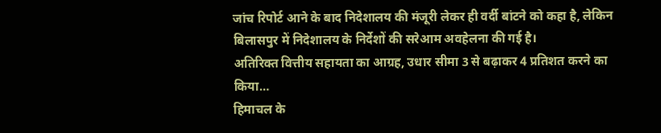जांच रिपोर्ट आने के बाद निदेशालय की मंजूरी लेकर ही वर्दी बांटने को कहा है, लेकिन बिलासपुर में निदेशालय के निर्देशों की सरेआम अवहेलना की गई है।
अतिरिक्त वित्तीय सहायता का आग्रह, उधार सीमा 3 से बढ़ाकर 4 प्रतिशत करने का किया…
हिमाचल के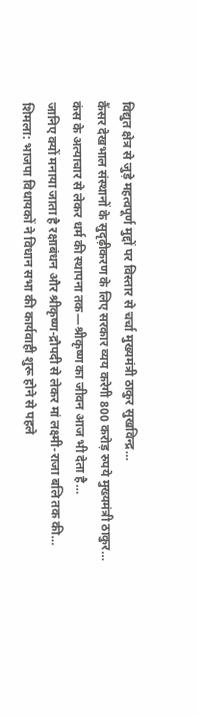विद्युत क्षेत्र से जुड़े महत्वपूर्ण मुद्दों पर विस्तार से चर्चा मुख्यमंत्री ठाकुर सुखविन्द्र…
कैंसर देखभाल संस्थानों के सुदृढ़ीकरण के लिए सरकार व्यय करेगी 800 करोड़ रुपये मुख्यमंत्री ठाकुर…
कंस के अत्याचार से लेकर धर्म की स्थापना तक—श्रीकृष्ण का जीवन आज भी देता है…
जानिए क्यों मनाया जाता है रक्षाबंधन और श्रीकृष्ण-द्रौपदी से लेकर मां लक्ष्मी-राजा बलि तक की…
शिमला: भाजपा विधायकों ने विधान सभा की कार्यवाही शुरू होने से पहले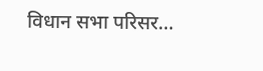विधान सभा परिसर…